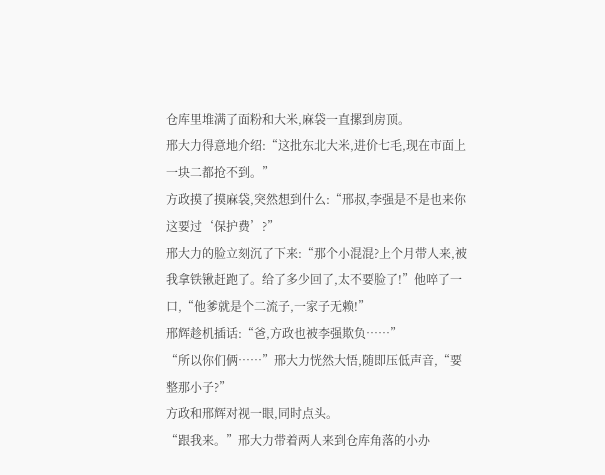仓库里堆满了面粉和大米,麻袋一直摞到房顶。
邢大力得意地介绍:“这批东北大米,进价七毛,现在市面上一块二都抢不到。”
方政摸了摸麻袋,突然想到什么:“邢叔,李强是不是也来你这要过‘保护费’?”
邢大力的脸立刻沉了下来:“那个小混混?上个月带人来,被我拿铁锹赶跑了。给了多少回了,太不要脸了!”他啐了一口,“他爹就是个二流子,一家子无赖!”
邢辉趁机插话:“爸,方政也被李强欺负……”
“所以你们俩……”邢大力恍然大悟,随即压低声音,“要整那小子?”
方政和邢辉对视一眼,同时点头。
“跟我来。”邢大力带着两人来到仓库角落的小办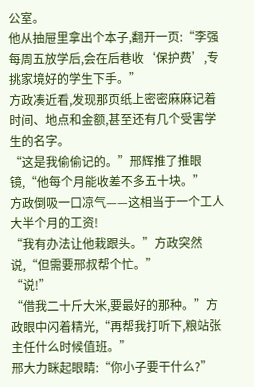公室。
他从抽屉里拿出个本子,翻开一页:“李强每周五放学后,会在后巷收‘保护费’,专挑家境好的学生下手。”
方政凑近看,发现那页纸上密密麻麻记着时间、地点和金额,甚至还有几个受害学生的名字。
“这是我偷偷记的。”邢辉推了推眼镜,“他每个月能收差不多五十块。”
方政倒吸一口凉气——这相当于一个工人大半个月的工资!
“我有办法让他栽跟头。”方政突然说,“但需要邢叔帮个忙。”
“说!”
“借我二十斤大米,要最好的那种。”方政眼中闪着精光,“再帮我打听下,粮站张主任什么时候值班。”
邢大力眯起眼睛:“你小子要干什么?”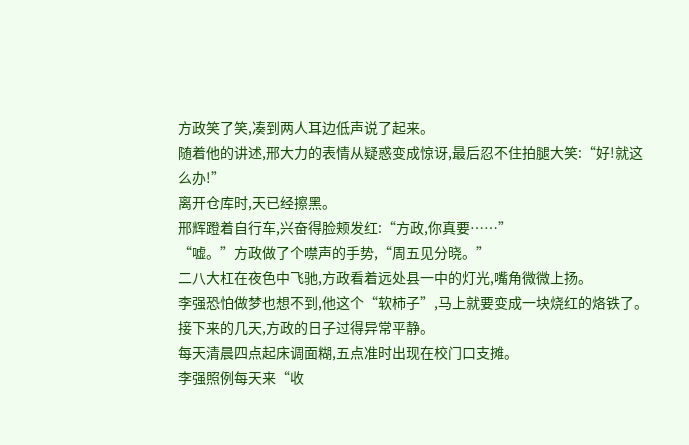方政笑了笑,凑到两人耳边低声说了起来。
随着他的讲述,邢大力的表情从疑惑变成惊讶,最后忍不住拍腿大笑:“好!就这么办!”
离开仓库时,天已经擦黑。
邢辉蹬着自行车,兴奋得脸颊发红:“方政,你真要……”
“嘘。”方政做了个噤声的手势,“周五见分晓。”
二八大杠在夜色中飞驰,方政看着远处县一中的灯光,嘴角微微上扬。
李强恐怕做梦也想不到,他这个“软柿子”,马上就要变成一块烧红的烙铁了。
接下来的几天,方政的日子过得异常平静。
每天清晨四点起床调面糊,五点准时出现在校门口支摊。
李强照例每天来“收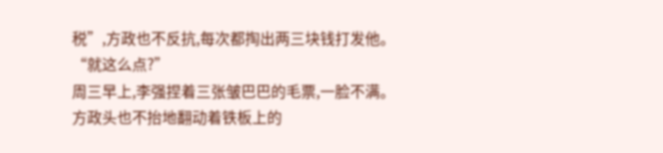税”,方政也不反抗,每次都掏出两三块钱打发他。
“就这么点?”
周三早上,李强捏着三张皱巴巴的毛票,一脸不满。
方政头也不抬地翻动着铁板上的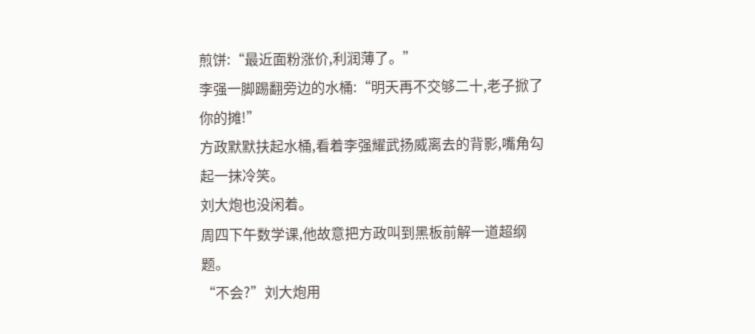煎饼:“最近面粉涨价,利润薄了。”
李强一脚踢翻旁边的水桶:“明天再不交够二十,老子掀了你的摊!”
方政默默扶起水桶,看着李强耀武扬威离去的背影,嘴角勾起一抹冷笑。
刘大炮也没闲着。
周四下午数学课,他故意把方政叫到黑板前解一道超纲题。
“不会?”刘大炮用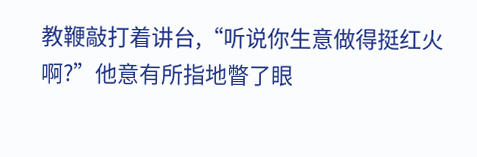教鞭敲打着讲台,“听说你生意做得挺红火啊?”他意有所指地瞥了眼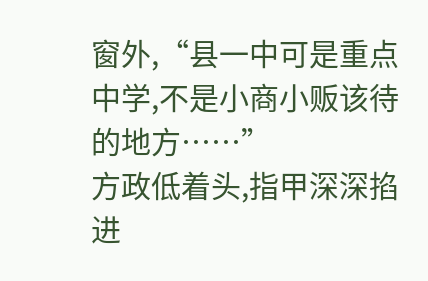窗外,“县一中可是重点中学,不是小商小贩该待的地方……”
方政低着头,指甲深深掐进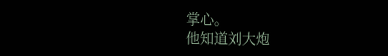掌心。
他知道刘大炮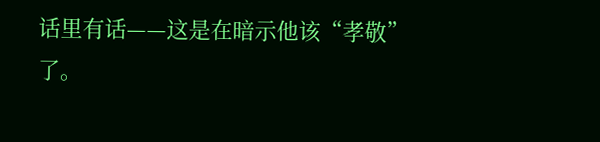话里有话——这是在暗示他该“孝敬”了。